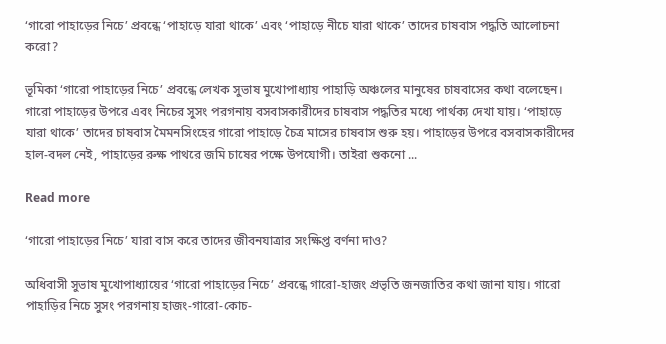‘গারো পাহাড়ের নিচে’ প্রবন্ধে ‘পাহাড়ে যারা থাকে’ এবং ‘পাহাড়ে নীচে যারা থাকে’ তাদের চাষবাস পদ্ধতি আলোচনা করো?

ভূমিকা ‘গারো পাহাড়ের নিচে’ প্রবন্ধে লেখক সুভাষ মুখোপাধ্যায় পাহাড়ি অঞ্চলের মানুষের চাষবাসের কথা বলেছেন। গারো পাহাড়ের উপরে এবং নিচের সুসং পরগনায় বসবাসকারীদের চাষবাস পদ্ধতির মধ্যে পার্থক্য দেখা যায়। ‘পাহাড়ে যারা থাকে’ তাদের চাষবাস মৈমনসিংহের গারো পাহাড়ে চৈত্র মাসের চাষবাস শুরু হয়। পাহাড়ের উপরে বসবাসকারীদের হাল-বদল নেই, পাহাড়ের রুক্ষ পাথরে জমি চাষের পক্ষে উপযোগী। তাইরা শুকনো ...

Read more

‘গারো পাহাড়ের নিচে’ যারা বাস করে তাদের জীবনযাত্রার সংক্ষিপ্ত বর্ণনা দাও?

অধিবাসী সুভাষ মুখোপাধ্যায়ের ‘গারো পাহাড়ের নিচে’ প্রবন্ধে গারো-হাজং প্রভৃতি জনজাতির কথা জানা যায়। গারো পাহাড়ির নিচে সুসং পরগনায় হাজং-গারো-কোচ-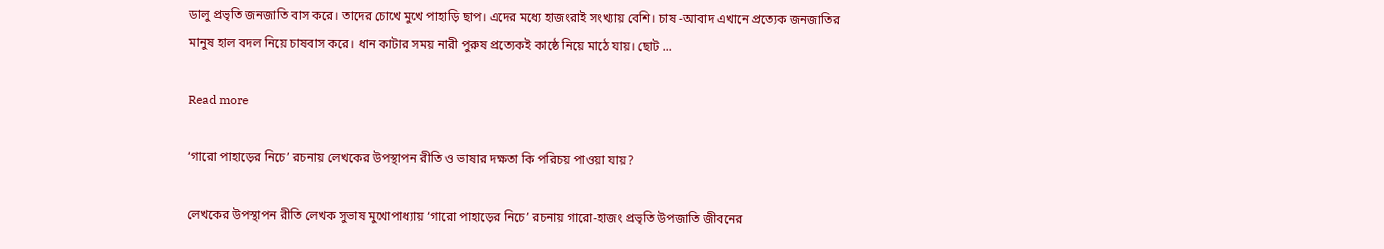ডালু প্রভৃতি জনজাতি বাস করে। তাদের চোখে মুখে পাহাড়ি ছাপ। এদের মধ্যে হাজংরাই সংখ্যায় বেশি। চাষ -আবাদ এখানে প্রত্যেক জনজাতির মানুষ হাল বদল নিয়ে চাষবাস করে। ধান কাটার সময় নারী পুরুষ প্রত্যেকই কাষ্ঠে নিয়ে মাঠে যায়। ছোট ...

Read more

‘গারো পাহাড়ের নিচে’ রচনায় লেখকের উপস্থাপন রীতি ও ভাষার দক্ষতা কি পরিচয় পাওয়া যায়?

লেখকের উপস্থাপন রীতি লেখক সুভাষ মুখোপাধ্যায় ‘গারো পাহাড়ের নিচে’ রচনায় গারো-হাজং প্রভৃতি উপজাতি জীবনের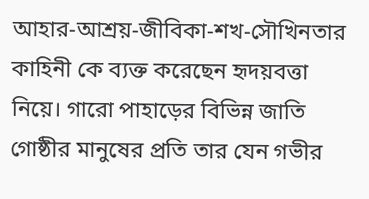আহার-আশ্রয়-জীবিকা-শখ-সৌখিনতার কাহিনী কে ব্যক্ত করেছেন হৃদয়বত্তা নিয়ে। গারো পাহাড়ের বিভিন্ন জাতি গোষ্ঠীর মানুষের প্রতি তার যেন গভীর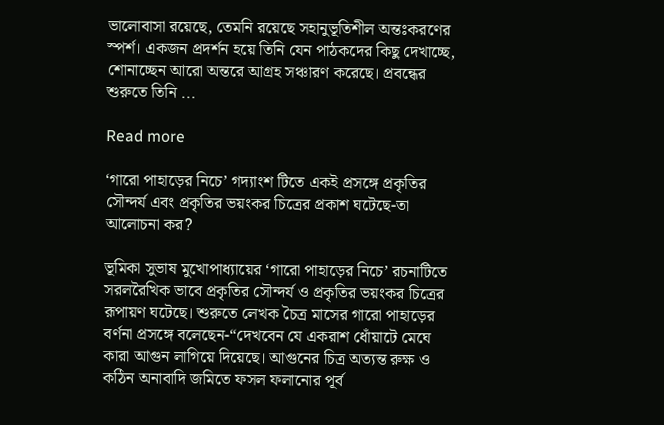ভালোবাসা রয়েছে, তেমনি রয়েছে সহানুভূতিশীল অন্তঃকরণের স্পর্শ। একজন প্রদর্শন হয়ে তিনি যেন পাঠকদের কিছু দেখাচ্ছে, শোনাচ্ছেন আরো অন্তরে আগ্রহ সঞ্চারণ করেছে। প্রবন্ধের শুরুতে তিনি ...

Read more

‘গারো পাহাড়ের নিচে’ গদ্যাংশ টিতে একই প্রসঙ্গে প্রকৃতির সৌন্দর্য এবং প্রকৃতির ভয়ংকর চিত্রের প্রকাশ ঘটেছে-তা আলোচনা কর?

ভূমিকা সুভাষ মুখোপাধ্যায়ের ‘গারো পাহাড়ের নিচে’ রচনাটিতে সরলরৈখিক ভাবে প্রকৃতির সৌন্দর্য ও প্রকৃতির ভয়ংকর চিত্রের রূপায়ণ ঘটেছে। শুরুতে লেখক চৈত্র মাসের গারো পাহাড়ের বর্ণনা প্রসঙ্গে বলেছেন-“দেখবেন যে একরাশ ধোঁয়াটে মেঘে কারা আগুন লাগিয়ে দিয়েছে। আগুনের চিত্র অত্যন্ত রুক্ষ ও কঠিন অনাবাদি জমিতে ফসল ফলানোর পূর্ব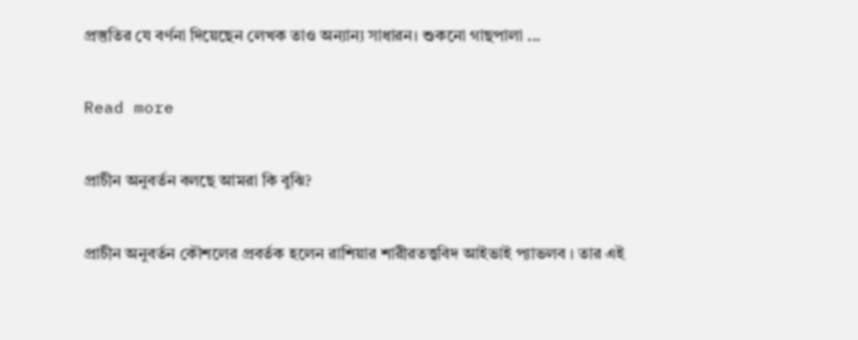প্রস্তুতির যে বর্ণনা দিয়েছেন লেখক তাও অন্যান্য সাধারন। শুকনো গাছপালা ...

Read more

প্রাচীন অনুবর্তন বলছে আমরা কি বুঝি?

প্রাচীন অনুবর্তন কৌশলের প্রবর্তক হলেন রাশিয়ার শারীরতত্ত্ববিদ আইভাই প্যাভলব । তার এই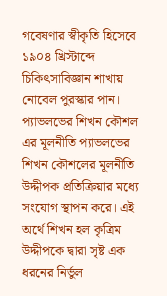গবেষণার স্বীকৃতি হিসেবে ১৯০৪ খ্রিস্টাব্দে চিকিৎসাবিজ্ঞান শাখায় নোবেল পুরস্কার পান। প্যাভলভের শিখন কৌশল এর মূলনীতি প্যাভলভের শিখন কৌশলের মূলনীতি উদ্দীপক প্রতিক্রিয়ার মধ্যে সংযোগ স্থাপন করে। এই অর্থে শিখন হল কৃত্রিম উদ্দীপকে দ্বারা সৃষ্ট এক ধরনের নির্ভুল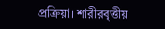প্রক্রিয়া। শারীরবৃত্তীয়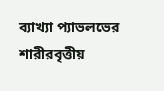ব্যাখ্যা প্যাভলভের শারীরবৃত্তীয়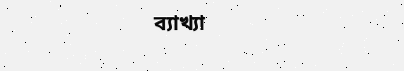ব্যাখ্যা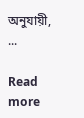অনুযায়ী, ...

Read more